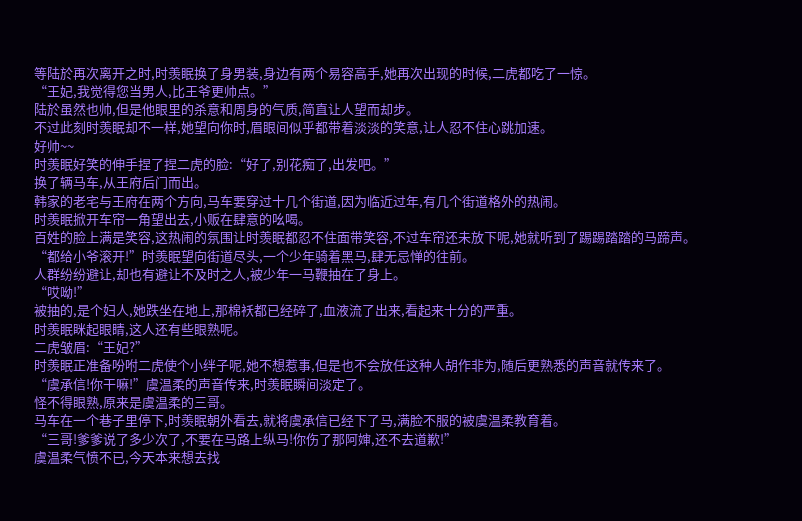等陆於再次离开之时,时羡眠换了身男装,身边有两个易容高手,她再次出现的时候,二虎都吃了一惊。
“王妃,我觉得您当男人,比王爷更帅点。”
陆於虽然也帅,但是他眼里的杀意和周身的气质,简直让人望而却步。
不过此刻时羡眠却不一样,她望向你时,眉眼间似乎都带着淡淡的笑意,让人忍不住心跳加速。
好帅~~
时羡眠好笑的伸手捏了捏二虎的脸:“好了,别花痴了,出发吧。”
换了辆马车,从王府后门而出。
韩家的老宅与王府在两个方向,马车要穿过十几个街道,因为临近过年,有几个街道格外的热闹。
时羡眠掀开车帘一角望出去,小贩在肆意的吆喝。
百姓的脸上满是笑容,这热闹的氛围让时羡眠都忍不住面带笑容,不过车帘还未放下呢,她就听到了踢踢踏踏的马蹄声。
“都给小爷滚开!”时羡眠望向街道尽头,一个少年骑着黑马,肆无忌惮的往前。
人群纷纷避让,却也有避让不及时之人,被少年一马鞭抽在了身上。
“哎呦!”
被抽的,是个妇人,她跌坐在地上,那棉袄都已经碎了,血液流了出来,看起来十分的严重。
时羡眠眯起眼睛,这人还有些眼熟呢。
二虎皱眉:“王妃?”
时羡眠正准备吩咐二虎使个小绊子呢,她不想惹事,但是也不会放任这种人胡作非为,随后更熟悉的声音就传来了。
“虞承信!你干嘛!”虞温柔的声音传来,时羡眠瞬间淡定了。
怪不得眼熟,原来是虞温柔的三哥。
马车在一个巷子里停下,时羡眠朝外看去,就将虞承信已经下了马,满脸不服的被虞温柔教育着。
“三哥!爹爹说了多少次了,不要在马路上纵马!你伤了那阿婶,还不去道歉!”
虞温柔气愤不已,今天本来想去找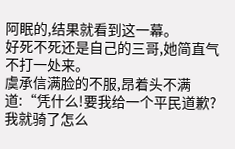阿眠的,结果就看到这一幕。
好死不死还是自己的三哥,她简直气不打一处来。
虞承信满脸的不服,昂着头不满道:“凭什么!要我给一个平民道歉?我就骑了怎么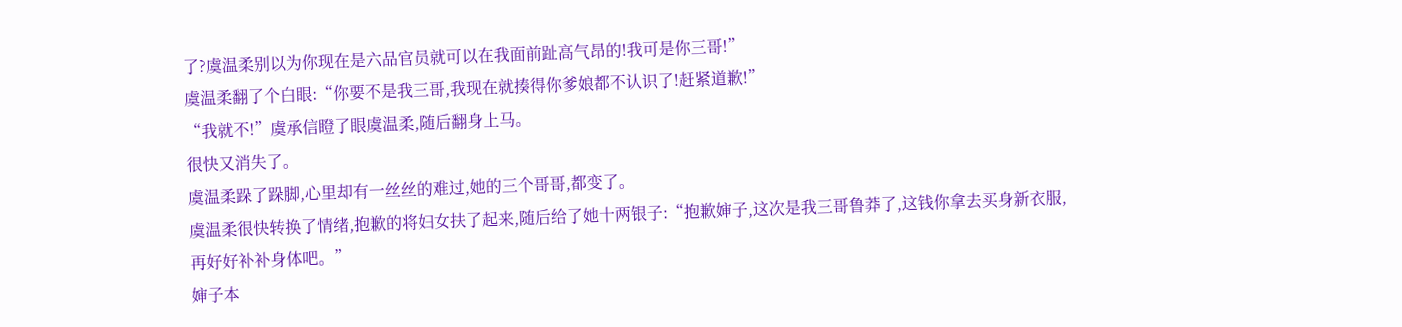了?虞温柔别以为你现在是六品官员就可以在我面前趾高气昂的!我可是你三哥!”
虞温柔翻了个白眼:“你要不是我三哥,我现在就揍得你爹娘都不认识了!赶紧道歉!”
“我就不!”虞承信瞪了眼虞温柔,随后翻身上马。
很快又消失了。
虞温柔跺了跺脚,心里却有一丝丝的难过,她的三个哥哥,都变了。
虞温柔很快转换了情绪,抱歉的将妇女扶了起来,随后给了她十两银子:“抱歉婶子,这次是我三哥鲁莽了,这钱你拿去买身新衣服,再好好补补身体吧。”
婶子本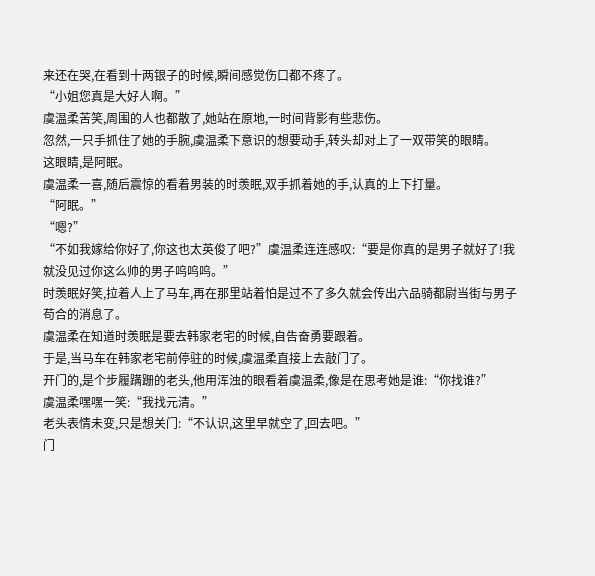来还在哭,在看到十两银子的时候,瞬间感觉伤口都不疼了。
“小姐您真是大好人啊。”
虞温柔苦笑,周围的人也都散了,她站在原地,一时间背影有些悲伤。
忽然,一只手抓住了她的手腕,虞温柔下意识的想要动手,转头却对上了一双带笑的眼睛。
这眼睛,是阿眠。
虞温柔一喜,随后震惊的看着男装的时羡眠,双手抓着她的手,认真的上下打量。
“阿眠。”
“嗯?”
“不如我嫁给你好了,你这也太英俊了吧?”虞温柔连连感叹:“要是你真的是男子就好了!我就没见过你这么帅的男子呜呜呜。”
时羡眠好笑,拉着人上了马车,再在那里站着怕是过不了多久就会传出六品骑都尉当街与男子苟合的消息了。
虞温柔在知道时羡眠是要去韩家老宅的时候,自告奋勇要跟着。
于是,当马车在韩家老宅前停驻的时候,虞温柔直接上去敲门了。
开门的,是个步履蹒跚的老头,他用浑浊的眼看着虞温柔,像是在思考她是谁:“你找谁?”
虞温柔嘿嘿一笑:“我找元清。”
老头表情未变,只是想关门:“不认识,这里早就空了,回去吧。”
门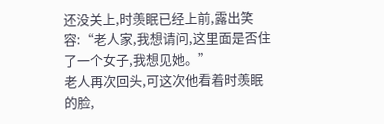还没关上,时羡眠已经上前,露出笑容:“老人家,我想请问,这里面是否住了一个女子,我想见她。”
老人再次回头,可这次他看着时羡眠的脸,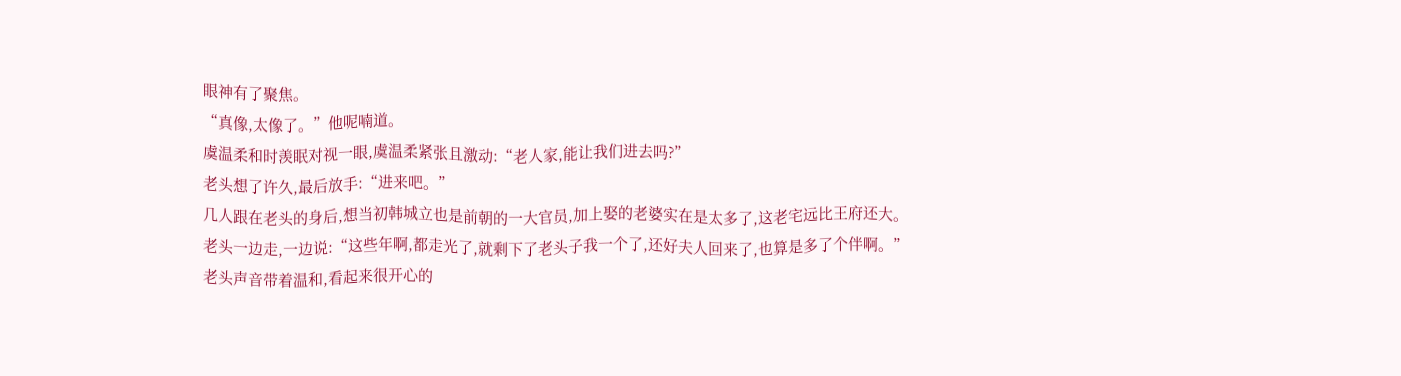眼神有了聚焦。
“真像,太像了。”他呢喃道。
虞温柔和时羡眠对视一眼,虞温柔紧张且激动:“老人家,能让我们进去吗?”
老头想了许久,最后放手:“进来吧。”
几人跟在老头的身后,想当初韩城立也是前朝的一大官员,加上娶的老婆实在是太多了,这老宅远比王府还大。
老头一边走,一边说:“这些年啊,都走光了,就剩下了老头子我一个了,还好夫人回来了,也算是多了个伴啊。”
老头声音带着温和,看起来很开心的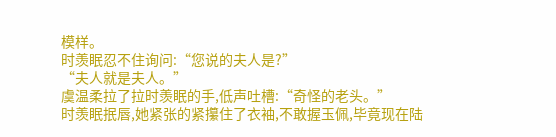模样。
时羡眠忍不住询问:“您说的夫人是?”
“夫人就是夫人。”
虞温柔拉了拉时羡眠的手,低声吐槽:“奇怪的老头。”
时羡眠抿唇,她紧张的紧攥住了衣袖,不敢握玉佩,毕竟现在陆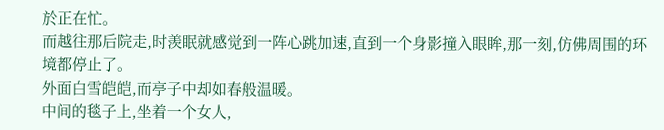於正在忙。
而越往那后院走,时羡眠就感觉到一阵心跳加速,直到一个身影撞入眼眸,那一刻,仿佛周围的环境都停止了。
外面白雪皑皑,而亭子中却如春般温暖。
中间的毯子上,坐着一个女人,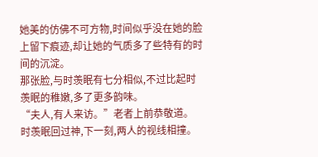她美的仿佛不可方物,时间似乎没在她的脸上留下痕迹,却让她的气质多了些特有的时间的沉淀。
那张脸,与时羡眠有七分相似,不过比起时羡眠的稚嫩,多了更多韵味。
“夫人,有人来访。”老者上前恭敬道。
时羡眠回过神,下一刻,两人的视线相撞。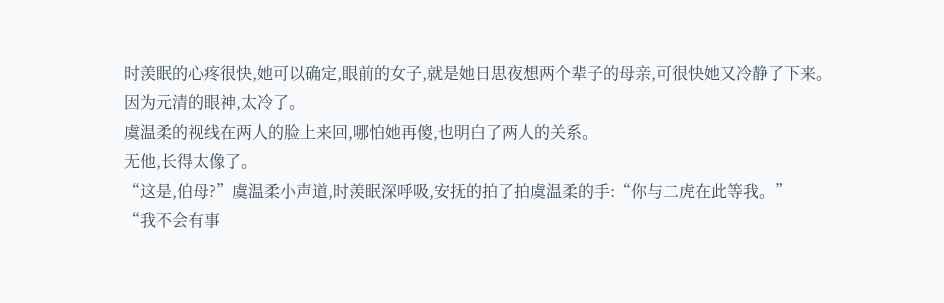时羡眠的心疼很快,她可以确定,眼前的女子,就是她日思夜想两个辈子的母亲,可很快她又冷静了下来。
因为元清的眼神,太冷了。
虞温柔的视线在两人的脸上来回,哪怕她再傻,也明白了两人的关系。
无他,长得太像了。
“这是,伯母?”虞温柔小声道,时羡眠深呼吸,安抚的拍了拍虞温柔的手:“你与二虎在此等我。”
“我不会有事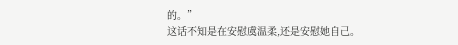的。”
这话不知是在安慰虞温柔,还是安慰她自己。